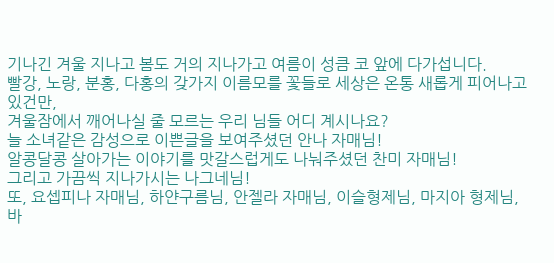기나긴 겨울 지나고 봄도 거의 지나가고 여름이 성큼 코 앞에 다가섭니다.
빨강, 노랑, 분홍, 다홍의 갖가지 이름모를 꽃들로 세상은 온통 새롭게 피어나고 있건만,
겨울잠에서 깨어나실 줄 모르는 우리 님들 어디 계시나요?
늘 소녀같은 감성으로 이쁜글을 보여주셨던 안나 자매님!
알콩달콩 살아가는 이야기를 맛갈스럽게도 나눠주셨던 찬미 자매님!
그리고 가끔씩 지나가시는 나그네님!
또, 요셉피나 자매님, 하얀구름님, 안젤라 자매님, 이슬형제님, 마지아 형제님, 바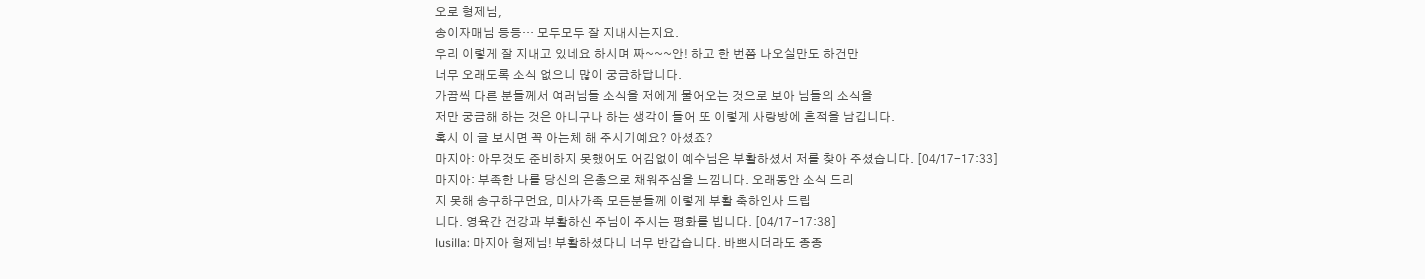오로 형제님,
송이자매님 등등… 모두모두 잘 지내시는지요.
우리 이렇게 잘 지내고 있네요 하시며 짜~~~안! 하고 한 번쯤 나오실만도 하건만
너무 오래도록 소식 없으니 많이 궁금하답니다.
가끔씩 다른 분들께서 여러님들 소식을 저에게 물어오는 것으로 보아 님들의 소식을
저만 궁금해 하는 것은 아니구나 하는 생각이 들어 또 이렇게 사랑방에 흔적을 남깁니다.
혹시 이 글 보시면 꼭 아는체 해 주시기예요? 아셨죠?
마지아: 아무것도 준비하지 못했어도 어김없이 예수님은 부활하셨서 저를 찾아 주셨습니다. [04/17-17:33]
마지아: 부족한 나를 당신의 은총으로 채워주심을 느낌니다. 오래동안 소식 드리
지 못해 송구하구먼요, 미사가족 모든분들께 이렇게 부활 축하인사 드립
니다. 영육간 건강과 부활하신 주님이 주시는 평화를 빕니다. [04/17-17:38]
lusilla: 마지아 형제님! 부활하셨다니 너무 반갑습니다. 바쁘시더라도 종종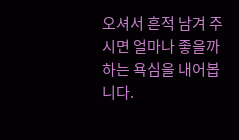오셔서 흔적 남겨 주시면 얼마나 좋을까 하는 욕심을 내어봅니다.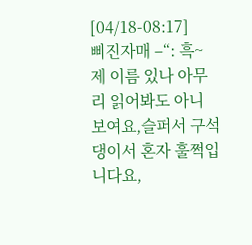[04/18-08:17]
삐진자매 –“: 흑~ 제 이름 있나 아무리 읽어봐도 아니 보여요,슬퍼서 구석댕이서 혼자 훌쩍입니다요,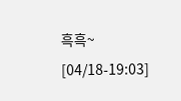흑흑~ [04/18-19:03]